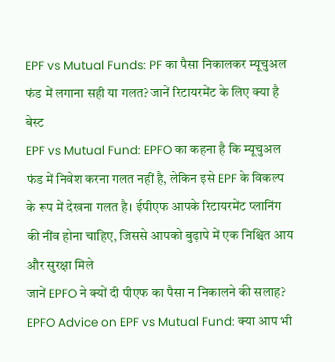EPF vs Mutual Funds: PF का पैसा निकालकर म्यूचुअल फंड में लगाना सही या गलत? जानें रिटायरमेंट के लिए क्या है बेस्ट
EPF vs Mutual Fund: EPFO का कहना है कि म्यूचुअल फंड में निवेश करना गलत नहीं है, लेकिन इसे EPF के विकल्प के रूप में देखना गलत है। ईपीएफ आपके रिटायरमेंट प्लानिंग की नींव होना चाहिए, जिससे आपको बुढ़ापे में एक निश्चित आय और सुरक्षा मिले
जानें EPFO ने क्यों दी पीएफ का पैसा न निकालने की सलाह?
EPFO Advice on EPF vs Mutual Fund: क्या आप भी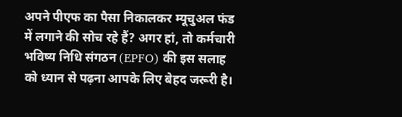अपने पीएफ का पैसा निकालकर म्यूचुअल फंड में लगाने की सोच रहे हैं? अगर हां, तो कर्मचारी भविष्य निधि संगठन (EPFO) की इस सलाह को ध्यान से पढ़ना आपके लिए बेहद जरूरी है।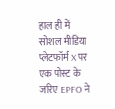हाल ही में सोशल मीडिया प्लेटफॉर्म X पर एक पोस्ट के जरिए EPFO ने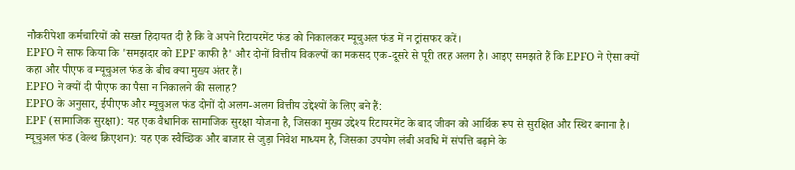नौकरीपेशा कर्मचारियों को सख्त हिदायत दी है कि वे अपने रिटायरमेंट फंड को निकालकर म्यूचुअल फंड में न ट्रांसफर करें।
EPFO ने साफ किया कि 'समझदार को EPF काफी है' और दोनों वित्तीय विकल्पों का मकसद एक-दूसरे से पूरी तरह अलग है। आइए समझते हैं कि EPFO ने ऐसा क्यों कहा और पीएफ व म्यूचुअल फंड के बीच क्या मुख्य अंतर हैं।
EPFO ने क्यों दी पीएफ का पैसा न निकालने की सलाह?
EPFO के अनुसार, ईपीएफ और म्यूचुअल फंड दोनों दो अलग-अलग वित्तीय उद्देश्यों के लिए बने हैं:
EPF (सामाजिक सुरक्षा): यह एक वैधानिक सामाजिक सुरक्षा योजना है, जिसका मुख्य उद्देश्य रिटायरमेंट के बाद जीवन को आर्थिक रूप से सुरक्षित और स्थिर बनाना है।
म्यूचुअल फंड (वेल्थ क्रिएशन): यह एक स्वैच्छिक और बाजार से जुड़ा निवेश माध्यम है, जिसका उपयोग लंबी अवधि में संपत्ति बढ़ाने के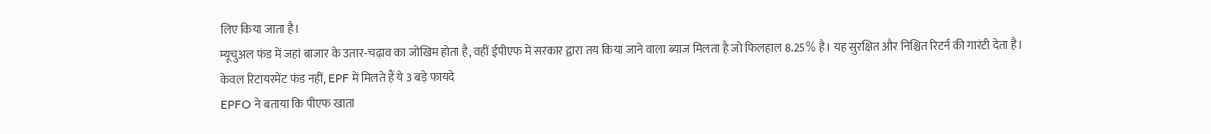लिए किया जाता है।
म्यूचुअल फंड में जहां बाजार के उतार-चढ़ाव का जोखिम होता है, वहीं ईपीएफ में सरकार द्वारा तय किया जाने वाला ब्याज मिलता है जो फिलहाल 8.25% है। यह सुरक्षित और निश्चित रिटर्न की गारंटी देता है।
केवल रिटायरमेंट फंड नहीं, EPF में मिलते हैं ये 3 बड़े फायदे
EPFO ने बताया कि पीएफ खाता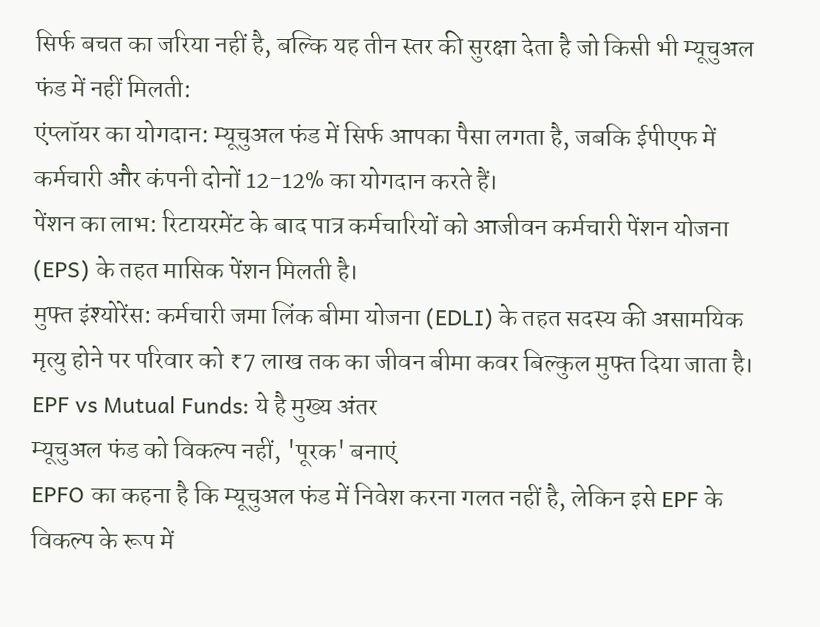सिर्फ बचत का जरिया नहीं है, बल्कि यह तीन स्तर की सुरक्षा देता है जो किसी भी म्यूचुअल फंड में नहीं मिलती:
एंप्लॉयर का योगदान: म्यूचुअल फंड में सिर्फ आपका पैसा लगता है, जबकि ईपीएफ में कर्मचारी और कंपनी दोनों 12-12% का योगदान करते हैं।
पेंशन का लाभ: रिटायरमेंट के बाद पात्र कर्मचारियों को आजीवन कर्मचारी पेंशन योजना (EPS) के तहत मासिक पेंशन मिलती है।
मुफ्त इंश्योरेंस: कर्मचारी जमा लिंक बीमा योजना (EDLI) के तहत सदस्य की असामयिक मृत्यु होने पर परिवार को ₹7 लाख तक का जीवन बीमा कवर बिल्कुल मुफ्त दिया जाता है।
EPF vs Mutual Funds: ये है मुख्य अंतर
म्यूचुअल फंड को विकल्प नहीं, 'पूरक' बनाएं
EPFO का कहना है कि म्यूचुअल फंड में निवेश करना गलत नहीं है, लेकिन इसे EPF के विकल्प के रूप में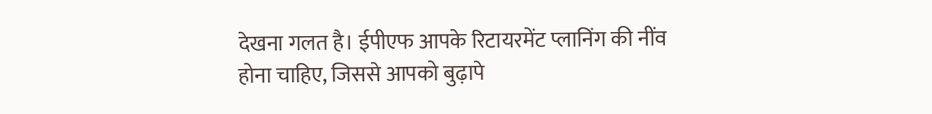देखना गलत है। ईपीएफ आपके रिटायरमेंट प्लानिंग की नींव होना चाहिए, जिससे आपको बुढ़ापे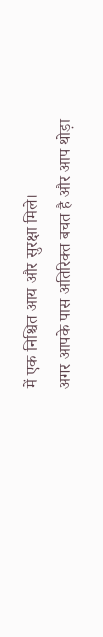में एक निश्चित आय और सुरक्षा मिले।
अगर आपके पास अतिरिक्त बचत है और आप थोड़ा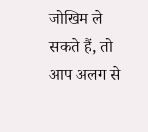जोखिम ले सकते हैं, तो आप अलग से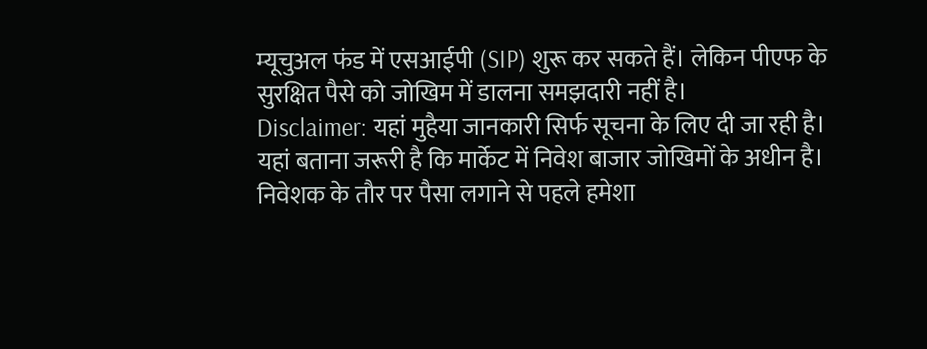म्यूचुअल फंड में एसआईपी (SIP) शुरू कर सकते हैं। लेकिन पीएफ के सुरक्षित पैसे को जोखिम में डालना समझदारी नहीं है।
Disclaimer: यहां मुहैया जानकारी सिर्फ सूचना के लिए दी जा रही है। यहां बताना जरूरी है कि मार्केट में निवेश बाजार जोखिमों के अधीन है। निवेशक के तौर पर पैसा लगाने से पहले हमेशा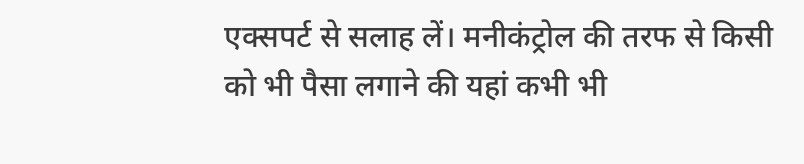एक्सपर्ट से सलाह लें। मनीकंट्रोल की तरफ से किसी को भी पैसा लगाने की यहां कभी भी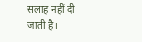सलाह नहीं दी जाती है।